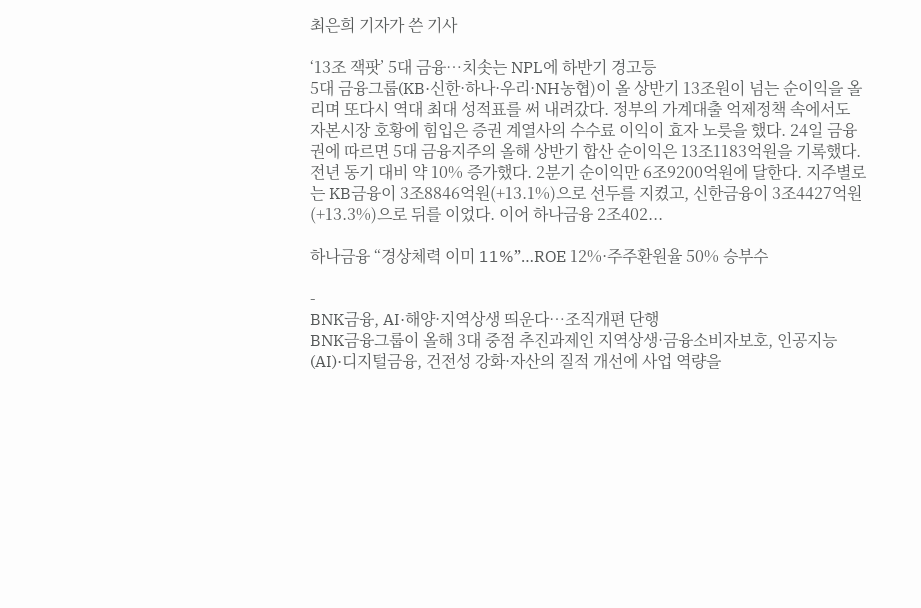최은희 기자가 쓴 기사

‘13조 잭팟’ 5대 금융…치솟는 NPL에 하반기 경고등
5대 금융그룹(KB·신한·하나·우리·NH농협)이 올 상반기 13조원이 넘는 순이익을 올리며 또다시 역대 최대 성적표를 써 내려갔다. 정부의 가계대출 억제정책 속에서도 자본시장 호황에 힘입은 증권 계열사의 수수료 이익이 효자 노릇을 했다. 24일 금융권에 따르면 5대 금융지주의 올해 상반기 합산 순이익은 13조1183억원을 기록했다. 전년 동기 대비 약 10% 증가했다. 2분기 순이익만 6조9200억원에 달한다. 지주별로는 KB금융이 3조8846억원(+13.1%)으로 선두를 지켰고, 신한금융이 3조4427억원(+13.3%)으로 뒤를 이었다. 이어 하나금융 2조402...

하나금융 “경상체력 이미 11%”…ROE 12%·주주환원율 50% 승부수

-
BNK금융, AI·해양·지역상생 띄운다…조직개편 단행
BNK금융그룹이 올해 3대 중점 추진과제인 지역상생·금융소비자보호, 인공지능(AI)·디지털금융, 건전성 강화·자산의 질적 개선에 사업 역량을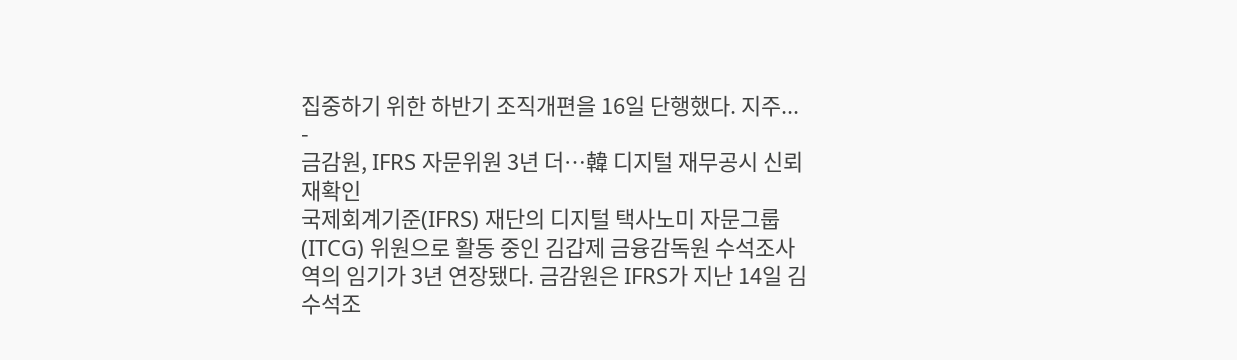집중하기 위한 하반기 조직개편을 16일 단행했다. 지주...
-
금감원, IFRS 자문위원 3년 더…韓 디지털 재무공시 신뢰 재확인
국제회계기준(IFRS) 재단의 디지털 택사노미 자문그룹(ITCG) 위원으로 활동 중인 김갑제 금융감독원 수석조사역의 임기가 3년 연장됐다. 금감원은 IFRS가 지난 14일 김 수석조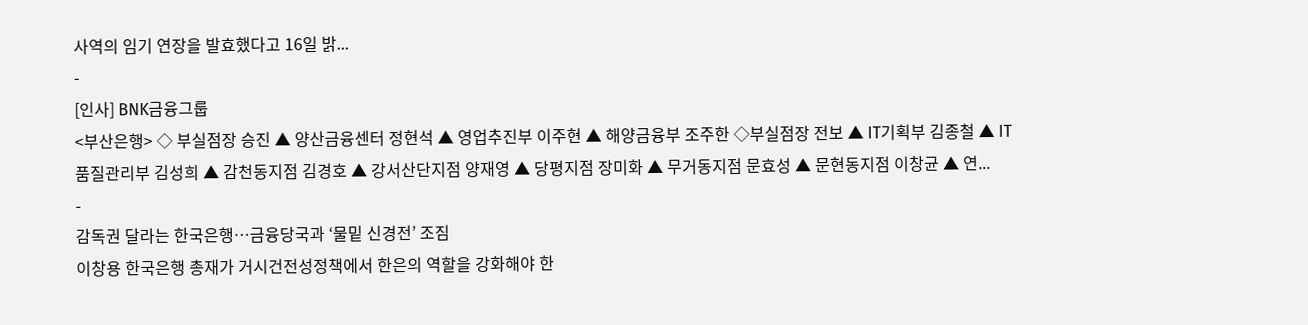사역의 임기 연장을 발효했다고 16일 밝...
-
[인사] BNK금융그룹
<부산은행> ◇ 부실점장 승진 ▲ 양산금융센터 정현석 ▲ 영업추진부 이주현 ▲ 해양금융부 조주한 ◇부실점장 전보 ▲ IT기획부 김종철 ▲ IT품질관리부 김성희 ▲ 감천동지점 김경호 ▲ 강서산단지점 양재영 ▲ 당평지점 장미화 ▲ 무거동지점 문효성 ▲ 문현동지점 이창균 ▲ 연...
-
감독권 달라는 한국은행…금융당국과 ‘물밑 신경전’ 조짐
이창용 한국은행 총재가 거시건전성정책에서 한은의 역할을 강화해야 한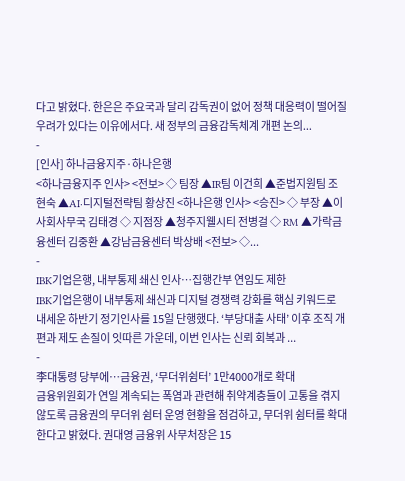다고 밝혔다. 한은은 주요국과 달리 감독권이 없어 정책 대응력이 떨어질 우려가 있다는 이유에서다. 새 정부의 금융감독체계 개편 논의...
-
[인사] 하나금융지주·하나은행
<하나금융지주 인사> <전보> ◇ 팀장 ▲IR팀 이건희 ▲준법지원팀 조현숙 ▲AI·디지털전략팀 황상진 <하나은행 인사> <승진> ◇ 부장 ▲이사회사무국 김태경 ◇ 지점장 ▲청주지웰시티 전병걸 ◇ RM ▲가락금융센터 김중환 ▲강남금융센터 박상배 <전보> ◇...
-
IBK기업은행, 내부통제 쇄신 인사…집행간부 연임도 제한
IBK기업은행이 내부통제 쇄신과 디지털 경쟁력 강화를 핵심 키워드로 내세운 하반기 정기인사를 15일 단행했다. ‘부당대출 사태’ 이후 조직 개편과 제도 손질이 잇따른 가운데, 이번 인사는 신뢰 회복과 ...
-
李대통령 당부에…금융권, ‘무더위쉼터’ 1만4000개로 확대
금융위원회가 연일 계속되는 폭염과 관련해 취약계층들이 고통을 겪지 않도록 금융권의 무더위 쉼터 운영 현황을 점검하고, 무더위 쉼터를 확대한다고 밝혔다. 권대영 금융위 사무처장은 15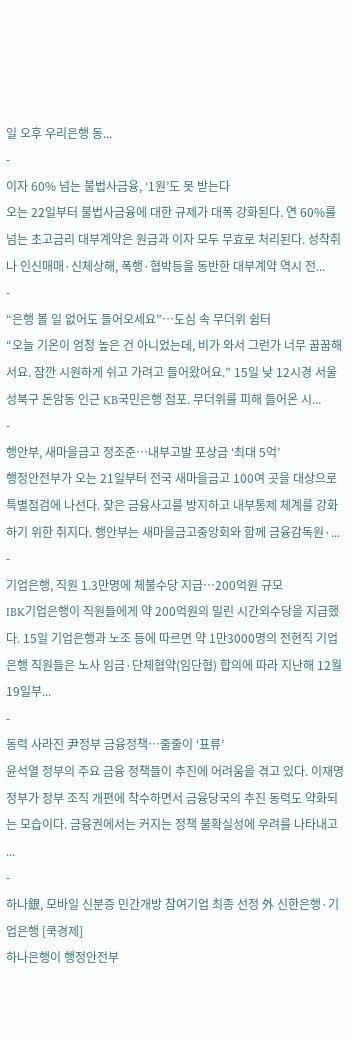일 오후 우리은행 동...
-
이자 60% 넘는 불법사금융, ‘1원’도 못 받는다
오는 22일부터 불법사금융에 대한 규제가 대폭 강화된다. 연 60%를 넘는 초고금리 대부계약은 원금과 이자 모두 무효로 처리된다. 성착취나 인신매매·신체상해, 폭행·협박등을 동반한 대부계약 역시 전...
-
“은행 볼 일 없어도 들어오세요”…도심 속 무더위 쉼터
“오늘 기온이 엄청 높은 건 아니었는데, 비가 와서 그런가 너무 꿉꿉해서요. 잠깐 시원하게 쉬고 가려고 들어왔어요.” 15일 낮 12시경 서울 성북구 돈암동 인근 KB국민은행 점포. 무더위를 피해 들어온 시...
-
행안부, 새마을금고 정조준…내부고발 포상금 ‘최대 5억’
행정안전부가 오는 21일부터 전국 새마을금고 100여 곳을 대상으로 특별점검에 나선다. 잦은 금융사고를 방지하고 내부통제 체계를 강화하기 위한 취지다. 행안부는 새마을금고중앙회와 함께 금융감독원·...
-
기업은행, 직원 1.3만명에 체불수당 지급…200억원 규모
IBK기업은행이 직원들에게 약 200억원의 밀린 시간외수당을 지급했다. 15일 기업은행과 노조 등에 따르면 약 1만3000명의 전현직 기업은행 직원들은 노사 임금·단체협약(임단협) 합의에 따라 지난해 12월19일부...
-
동력 사라진 尹정부 금융정책…줄줄이 ‘표류’
윤석열 정부의 주요 금융 정책들이 추진에 어려움을 겪고 있다. 이재명 정부가 정부 조직 개편에 착수하면서 금융당국의 추진 동력도 약화되는 모습이다. 금융권에서는 커지는 정책 불확실성에 우려를 나타내고 ...
-
하나銀, 모바일 신분증 민간개방 참여기업 최종 선정 外 신한은행·기업은행 [쿡경제]
하나은행이 행정안전부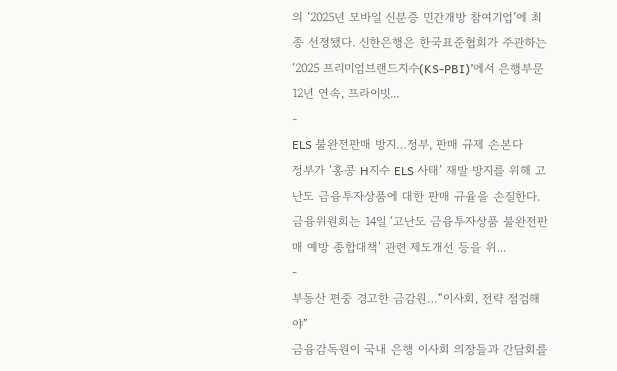의 ‘2025년 모바일 신분증 민간개방 참여기업’에 최종 선정됐다. 신한은행은 한국표준협회가 주관하는 ‘2025 프리미엄브랜드지수(KS-PBI)’에서 은행부문 12년 연속, 프라이빗...
-
ELS 불완전판매 방지…정부, 판매 규제 손본다
정부가 ‘홍콩 H지수 ELS 사태’ 재발 방지를 위해 고난도 금융투자상품에 대한 판매 규율을 손질한다. 금융위원회는 14일 ‘고난도 금융투자상품 불완전판매 예방 종합대책’ 관련 제도개선 등을 위...
-
부동산 편중 경고한 금감원…“이사회, 전략 점검해야”
금융감독원이 국내 은행 이사회 의장들과 간담회를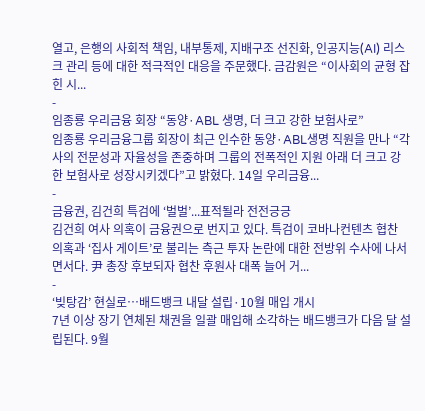열고, 은행의 사회적 책임, 내부통제, 지배구조 선진화, 인공지능(AI) 리스크 관리 등에 대한 적극적인 대응을 주문했다. 금감원은 “이사회의 균형 잡힌 시...
-
임종룡 우리금융 회장 “동양·ABL 생명, 더 크고 강한 보험사로”
임종룡 우리금융그룹 회장이 최근 인수한 동양·ABL생명 직원을 만나 “각사의 전문성과 자율성을 존중하며 그룹의 전폭적인 지원 아래 더 크고 강한 보험사로 성장시키겠다”고 밝혔다. 14일 우리금융...
-
금융권, 김건희 특검에 ‘벌벌’...표적될라 전전긍긍
김건희 여사 의혹이 금융권으로 번지고 있다. 특검이 코바나컨텐츠 협찬 의혹과 ‘집사 게이트’로 불리는 측근 투자 논란에 대한 전방위 수사에 나서면서다. 尹 총장 후보되자 협찬 후원사 대폭 늘어 거...
-
‘빚탕감’ 현실로…배드뱅크 내달 설립·10월 매입 개시
7년 이상 장기 연체된 채권을 일괄 매입해 소각하는 배드뱅크가 다음 달 설립된다. 9월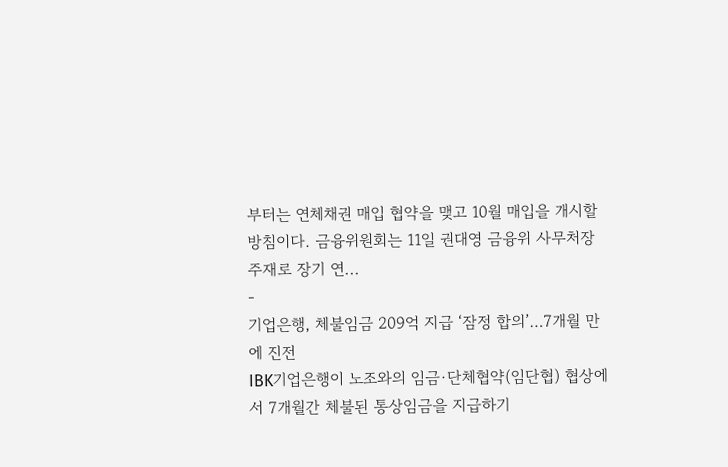부터는 연체채권 매입 협약을 맺고 10월 매입을 개시할 방침이다. 금융위원회는 11일 권대영 금융위 사무처장 주재로 장기 연...
-
기업은행, 체불임금 209억 지급 ‘잠정 합의’…7개월 만에 진전
IBK기업은행이 노조와의 임금·단체협약(임단협) 협상에서 7개월간 체불된 통상임금을 지급하기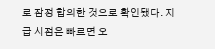로 잠정 합의한 것으로 확인됐다. 지급 시점은 빠르면 오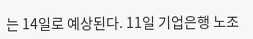는 14일로 예상된다. 11일 기업은행 노조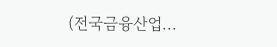(전국금융산업...